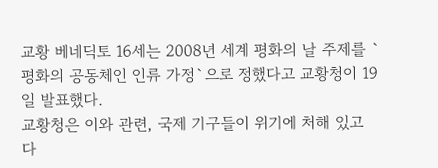교황 베네딕토 16세는 2008년 세계 평화의 날 주제를 `평화의 공동체인 인류 가정`으로 정했다고 교황청이 19일 발표했다.
교황청은 이와 관련, 국제 기구들이 위기에 처해 있고 다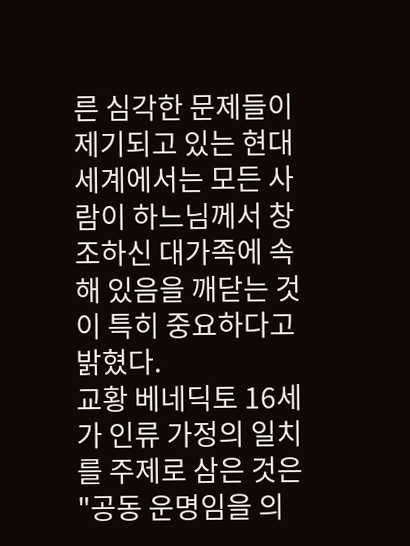른 심각한 문제들이 제기되고 있는 현대 세계에서는 모든 사람이 하느님께서 창조하신 대가족에 속해 있음을 깨닫는 것이 특히 중요하다고 밝혔다.
교황 베네딕토 16세가 인류 가정의 일치를 주제로 삼은 것은 "공동 운명임을 의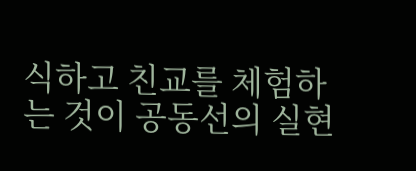식하고 친교를 체험하는 것이 공동선의 실현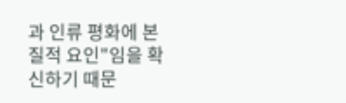과 인류 평화에 본질적 요인"임을 확신하기 때문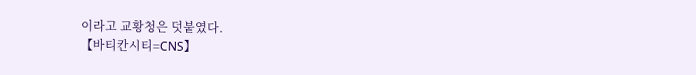이라고 교황청은 덧붙였다.
【바티칸시티=CNS】